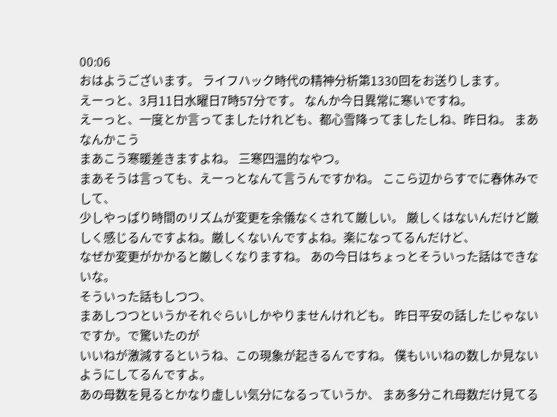00:06
おはようございます。 ライフハック時代の精神分析第1330回をお送りします。
えーっと、3月11日水曜日7時57分です。 なんか今日異常に寒いですね。
えーっと、一度とか言ってましたけれども、都心雪降ってましたしね、昨日ね。 まあなんかこう
まあこう寒暖差きますよね。 三寒四温的なやつ。
まあそうは言っても、えーっとなんて言うんですかね。 ここら辺からすでに春休みでして、
少しやっぱり時間のリズムが変更を余儀なくされて厳しい。 厳しくはないんだけど厳しく感じるんですよね。厳しくないんですよね。楽になってるんだけど、
なぜか変更がかかると厳しくなりますね。 あの今日はちょっとそういった話はできないな。
そういった話もしつつ、
まあしつつというかそれぐらいしかやりませんけれども。 昨日平安の話したじゃないですか。で驚いたのが
いいねが激減するというね、この現象が起きるんですね。 僕もいいねの数しか見ないようにしてるんですよ。
あの母数を見るとかなり虚しい気分になるっていうか、 まあ多分これ母数だけ見てる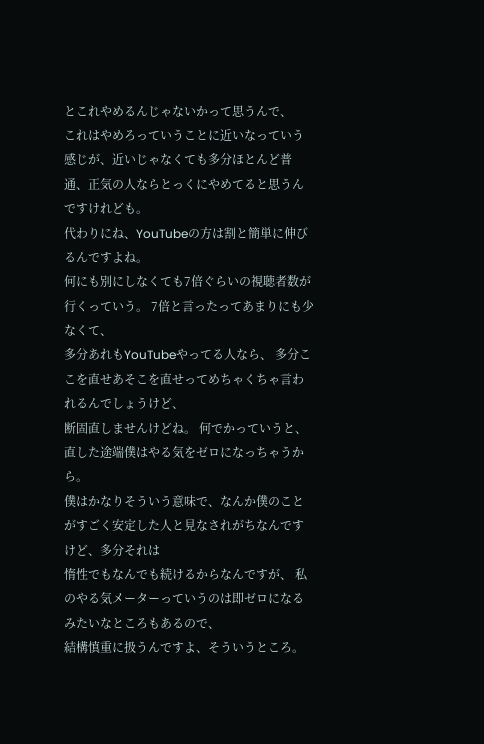とこれやめるんじゃないかって思うんで、
これはやめろっていうことに近いなっていう感じが、近いじゃなくても多分ほとんど普通、正気の人ならとっくにやめてると思うんですけれども。
代わりにね、YouTubeの方は割と簡単に伸びるんですよね。
何にも別にしなくても7倍ぐらいの視聴者数が行くっていう。 7倍と言ったってあまりにも少なくて、
多分あれもYouTubeやってる人なら、 多分ここを直せあそこを直せってめちゃくちゃ言われるんでしょうけど、
断固直しませんけどね。 何でかっていうと、直した途端僕はやる気をゼロになっちゃうから。
僕はかなりそういう意味で、なんか僕のことがすごく安定した人と見なされがちなんですけど、多分それは
惰性でもなんでも続けるからなんですが、 私のやる気メーターっていうのは即ゼロになるみたいなところもあるので、
結構慎重に扱うんですよ、そういうところ。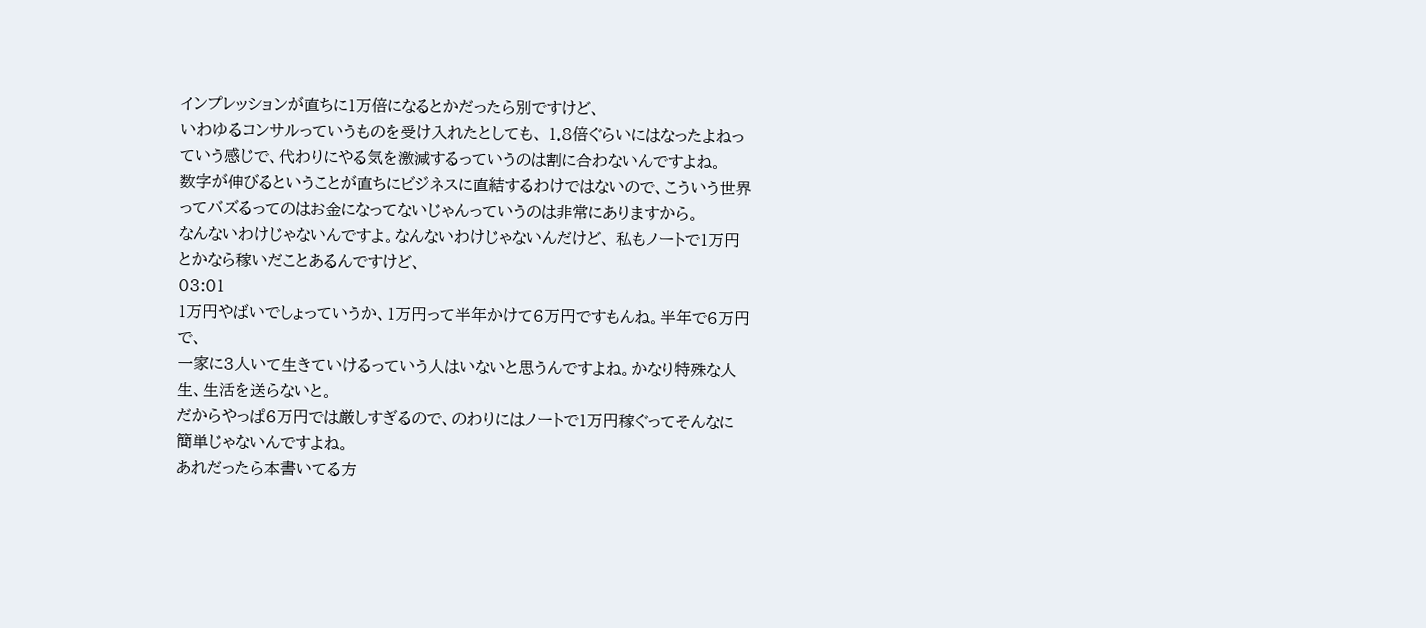インプレッションが直ちに1万倍になるとかだったら別ですけど、
いわゆるコンサルっていうものを受け入れたとしても、 1.8倍ぐらいにはなったよねっていう感じで、代わりにやる気を激減するっていうのは割に合わないんですよね。
数字が伸びるということが直ちにビジネスに直結するわけではないので、こういう世界ってバズるってのはお金になってないじゃんっていうのは非常にありますから。
なんないわけじゃないんですよ。なんないわけじゃないんだけど、 私もノートで1万円とかなら稼いだことあるんですけど、
03:01
1万円やばいでしょっていうか、1万円って半年かけて6万円ですもんね。半年で6万円で、
一家に3人いて生きていけるっていう人はいないと思うんですよね。かなり特殊な人生、生活を送らないと。
だからやっぱ6万円では厳しすぎるので、のわりにはノートで1万円稼ぐってそんなに簡単じゃないんですよね。
あれだったら本書いてる方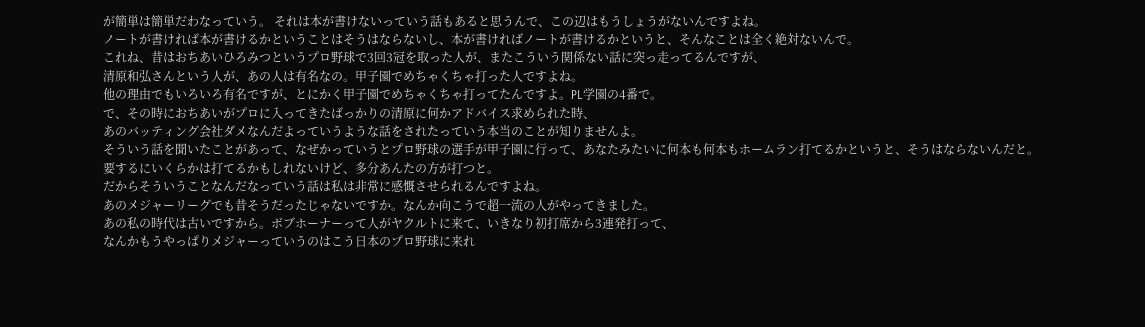が簡単は簡単だわなっていう。 それは本が書けないっていう話もあると思うんで、この辺はもうしょうがないんですよね。
ノートが書ければ本が書けるかということはそうはならないし、本が書ければノートが書けるかというと、そんなことは全く絶対ないんで。
これね、昔はおちあいひろみつというプロ野球で3回3冠を取った人が、またこういう関係ない話に突っ走ってるんですが、
清原和弘さんという人が、あの人は有名なの。甲子園でめちゃくちゃ打った人ですよね。
他の理由でもいろいろ有名ですが、とにかく甲子園でめちゃくちゃ打ってたんですよ。PL学園の4番で。
で、その時におちあいがプロに入ってきたばっかりの清原に何かアドバイス求められた時、
あのバッティング会社ダメなんだよっていうような話をされたっていう本当のことが知りませんよ。
そういう話を聞いたことがあって、なぜかっていうとプロ野球の選手が甲子園に行って、あなたみたいに何本も何本もホームラン打てるかというと、そうはならないんだと。
要するにいくらかは打てるかもしれないけど、多分あんたの方が打つと。
だからそういうことなんだなっていう話は私は非常に感慨させられるんですよね。
あのメジャーリーグでも昔そうだったじゃないですか。なんか向こうで超一流の人がやってきました。
あの私の時代は古いですから。ボブホーナーって人がヤクルトに来て、いきなり初打席から3連発打って、
なんかもうやっぱりメジャーっていうのはこう日本のプロ野球に来れ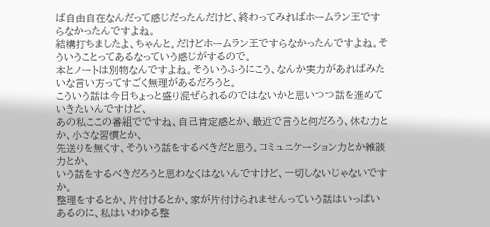ば自由自在なんだって感じだったんだけど、終わってみればホームラン王ですらなかったんですよね。
結構打ちましたよ、ちゃんと。だけどホームラン王ですらなかったんですよね。そういうことってあるなっていう感じがするので。
本とノートは別物なんですよね。そういうふうにこう、なんか実力があればみたいな言い方ってすごく無理があるだろうと。
こういう話は今日ちょっと盛り混ぜられるのではないかと思いつつ話を進めていきたいんですけど、
あの私ここの番組でですね、自己肯定感とか、最近で言うと何だろう、休む力とか、小さな習慣とか、
先送りを無くす、そういう話をするべきだと思う。コミュニケーション力とか雑談力とか、
いう話をするべきだろうと思わなくはないんですけど、一切しないじゃないですか。
整理をするとか、片付けるとか、家が片付けられませんっていう話はいっぱいあるのに、私はいわゆる整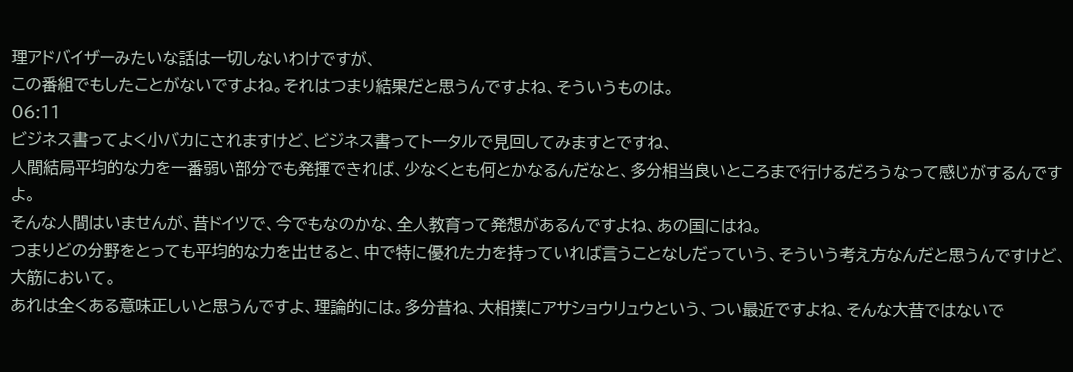理アドバイザーみたいな話は一切しないわけですが、
この番組でもしたことがないですよね。それはつまり結果だと思うんですよね、そういうものは。
06:11
ビジネス書ってよく小バカにされますけど、ビジネス書ってトータルで見回してみますとですね、
人間結局平均的な力を一番弱い部分でも発揮できれば、少なくとも何とかなるんだなと、多分相当良いところまで行けるだろうなって感じがするんですよ。
そんな人間はいませんが、昔ドイツで、今でもなのかな、全人教育って発想があるんですよね、あの国にはね。
つまりどの分野をとっても平均的な力を出せると、中で特に優れた力を持っていれば言うことなしだっていう、そういう考え方なんだと思うんですけど、大筋において。
あれは全くある意味正しいと思うんですよ、理論的には。多分昔ね、大相撲にアサショウリュウという、つい最近ですよね、そんな大昔ではないで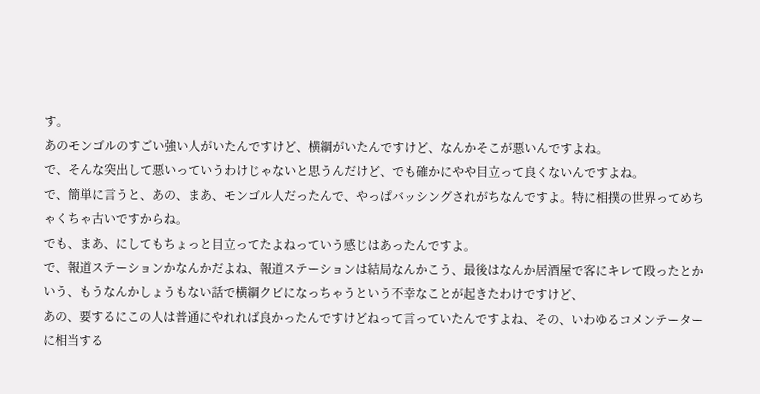す。
あのモンゴルのすごい強い人がいたんですけど、横綱がいたんですけど、なんかそこが悪いんですよね。
で、そんな突出して悪いっていうわけじゃないと思うんだけど、でも確かにやや目立って良くないんですよね。
で、簡単に言うと、あの、まあ、モンゴル人だったんで、やっぱバッシングされがちなんですよ。特に相撲の世界ってめちゃくちゃ古いですからね。
でも、まあ、にしてもちょっと目立ってたよねっていう感じはあったんですよ。
で、報道ステーションかなんかだよね、報道ステーションは結局なんかこう、最後はなんか居酒屋で客にキレて殴ったとかいう、もうなんかしょうもない話で横綱クビになっちゃうという不幸なことが起きたわけですけど、
あの、要するにこの人は普通にやれれば良かったんですけどねって言っていたんですよね、その、いわゆるコメンテーターに相当する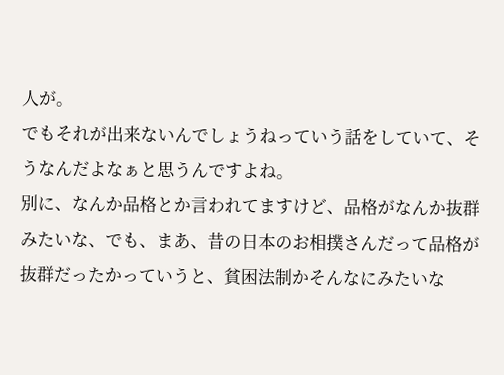人が。
でもそれが出来ないんでしょうねっていう話をしていて、そうなんだよなぁと思うんですよね。
別に、なんか品格とか言われてますけど、品格がなんか抜群みたいな、でも、まあ、昔の日本のお相撲さんだって品格が抜群だったかっていうと、貧困法制かそんなにみたいな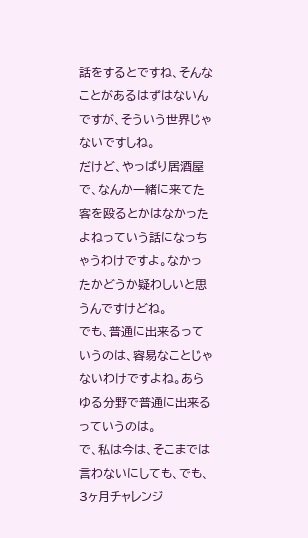話をするとですね、そんなことがあるはずはないんですが、そういう世界じゃないですしね。
だけど、やっぱり居酒屋で、なんか一緒に来てた客を殴るとかはなかったよねっていう話になっちゃうわけですよ。なかったかどうか疑わしいと思うんですけどね。
でも、普通に出来るっていうのは、容易なことじゃないわけですよね。あらゆる分野で普通に出来るっていうのは。
で、私は今は、そこまでは言わないにしても、でも、3ヶ月チャレンジ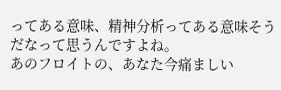ってある意味、精神分析ってある意味そうだなって思うんですよね。
あのフロイトの、あなた今痛ましい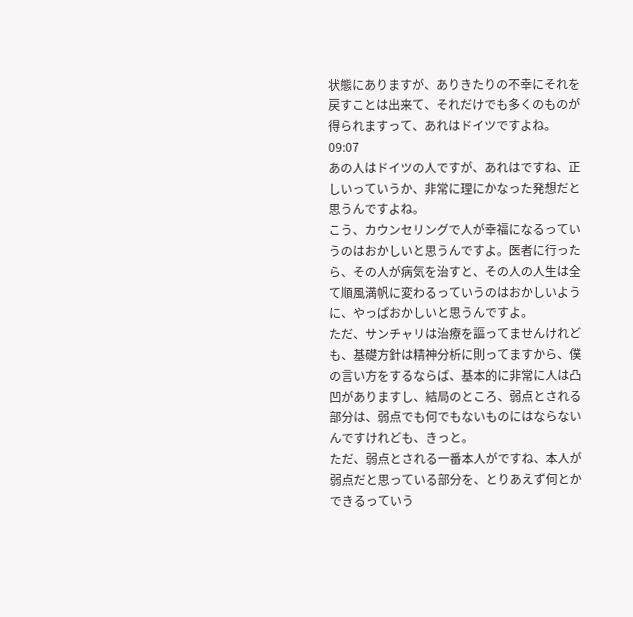状態にありますが、ありきたりの不幸にそれを戻すことは出来て、それだけでも多くのものが得られますって、あれはドイツですよね。
09:07
あの人はドイツの人ですが、あれはですね、正しいっていうか、非常に理にかなった発想だと思うんですよね。
こう、カウンセリングで人が幸福になるっていうのはおかしいと思うんですよ。医者に行ったら、その人が病気を治すと、その人の人生は全て順風満帆に変わるっていうのはおかしいように、やっぱおかしいと思うんですよ。
ただ、サンチャリは治療を謳ってませんけれども、基礎方針は精神分析に則ってますから、僕の言い方をするならば、基本的に非常に人は凸凹がありますし、結局のところ、弱点とされる部分は、弱点でも何でもないものにはならないんですけれども、きっと。
ただ、弱点とされる一番本人がですね、本人が弱点だと思っている部分を、とりあえず何とかできるっていう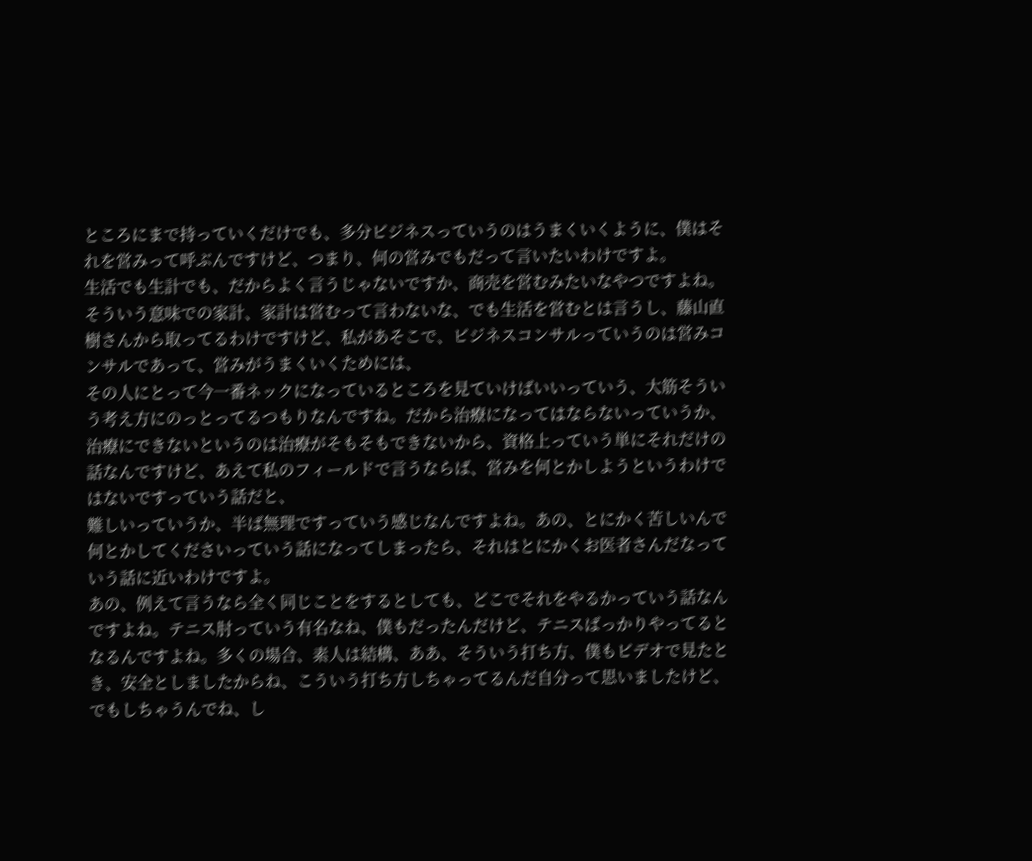ところにまで持っていくだけでも、多分ビジネスっていうのはうまくいくように、僕はそれを営みって呼ぶんですけど、つまり、何の営みでもだって言いたいわけですよ。
生活でも生計でも、だからよく言うじゃないですか、商売を営むみたいなやつですよね。そういう意味での家計、家計は営むって言わないな、でも生活を営むとは言うし、藤山直樹さんから取ってるわけですけど、私があそこで、ビジネスコンサルっていうのは営みコンサルであって、営みがうまくいくためには、
その人にとって今一番ネックになっているところを見ていけばいいっていう、大筋そういう考え方にのっとってるつもりなんですね。だから治療になってはならないっていうか、治療にできないというのは治療がそもそもできないから、資格上っていう単にそれだけの話なんですけど、あえて私のフィールドで言うならば、営みを何とかしようというわけではないですっていう話だと、
難しいっていうか、半ば無理ですっていう感じなんですよね。あの、とにかく苦しいんで何とかしてくださいっていう話になってしまったら、それはとにかくお医者さんだなっていう話に近いわけですよ。
あの、例えて言うなら全く同じことをするとしても、どこでそれをやるかっていう話なんですよね。テニス肘っていう有名なね、僕もだったんだけど、テニスばっかりやってるとなるんですよね。多くの場合、素人は結構、ああ、そういう打ち方、僕もビデオで見たとき、安全としましたからね、こういう打ち方しちゃってるんだ自分って思いましたけど、でもしちゃうんでね、し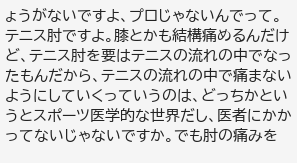ょうがないですよ、プロじゃないんでって。
テニス肘ですよ。膝とかも結構痛めるんだけど、テニス肘を要はテニスの流れの中でなったもんだから、テニスの流れの中で痛まないようにしていくっていうのは、どっちかというとスポーツ医学的な世界だし、医者にかかってないじゃないですか。でも肘の痛みを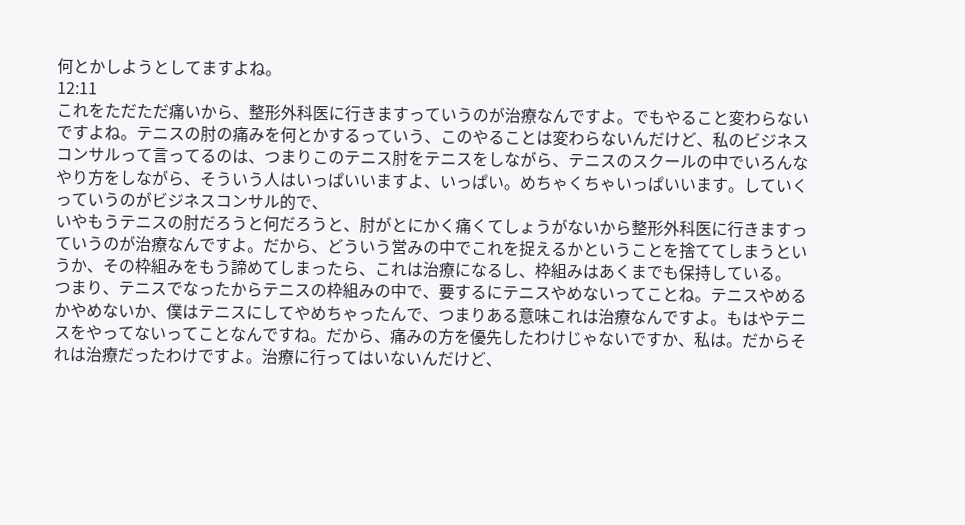何とかしようとしてますよね。
12:11
これをただただ痛いから、整形外科医に行きますっていうのが治療なんですよ。でもやること変わらないですよね。テニスの肘の痛みを何とかするっていう、このやることは変わらないんだけど、私のビジネスコンサルって言ってるのは、つまりこのテニス肘をテニスをしながら、テニスのスクールの中でいろんなやり方をしながら、そういう人はいっぱいいますよ、いっぱい。めちゃくちゃいっぱいいます。していくっていうのがビジネスコンサル的で、
いやもうテニスの肘だろうと何だろうと、肘がとにかく痛くてしょうがないから整形外科医に行きますっていうのが治療なんですよ。だから、どういう営みの中でこれを捉えるかということを捨ててしまうというか、その枠組みをもう諦めてしまったら、これは治療になるし、枠組みはあくまでも保持している。
つまり、テニスでなったからテニスの枠組みの中で、要するにテニスやめないってことね。テニスやめるかやめないか、僕はテニスにしてやめちゃったんで、つまりある意味これは治療なんですよ。もはやテニスをやってないってことなんですね。だから、痛みの方を優先したわけじゃないですか、私は。だからそれは治療だったわけですよ。治療に行ってはいないんだけど、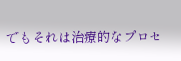でもそれは治療的なプロセ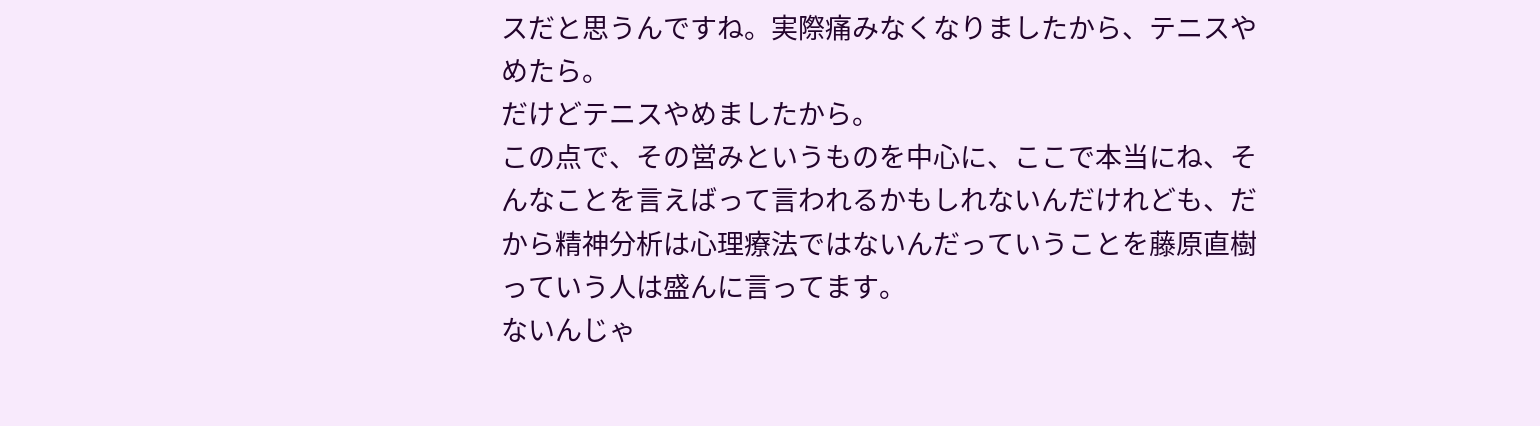スだと思うんですね。実際痛みなくなりましたから、テニスやめたら。
だけどテニスやめましたから。
この点で、その営みというものを中心に、ここで本当にね、そんなことを言えばって言われるかもしれないんだけれども、だから精神分析は心理療法ではないんだっていうことを藤原直樹っていう人は盛んに言ってます。
ないんじゃ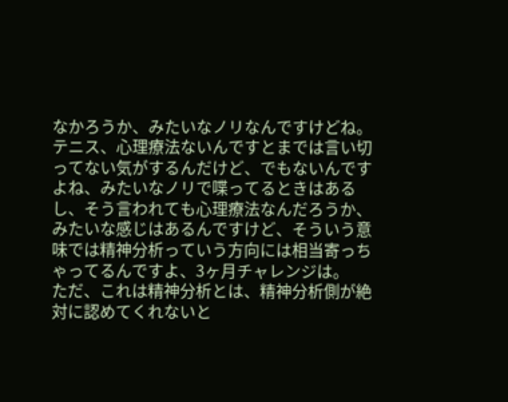なかろうか、みたいなノリなんですけどね。
テニス、心理療法ないんですとまでは言い切ってない気がするんだけど、でもないんですよね、みたいなノリで喋ってるときはあるし、そう言われても心理療法なんだろうか、みたいな感じはあるんですけど、そういう意味では精神分析っていう方向には相当寄っちゃってるんですよ、3ヶ月チャレンジは。
ただ、これは精神分析とは、精神分析側が絶対に認めてくれないと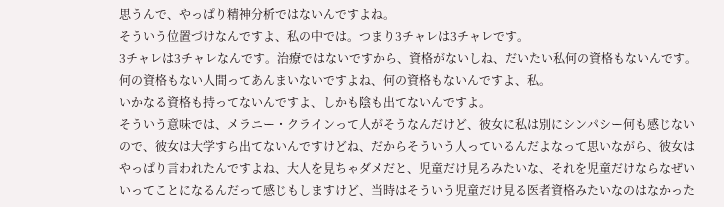思うんで、やっぱり精神分析ではないんですよね。
そういう位置づけなんですよ、私の中では。つまり3チャレは3チャレです。
3チャレは3チャレなんです。治療ではないですから、資格がないしね、だいたい私何の資格もないんです。何の資格もない人間ってあんまいないですよね、何の資格もないんですよ、私。
いかなる資格も持ってないんですよ、しかも陰も出てないんですよ。
そういう意味では、メラニー・クラインって人がそうなんだけど、彼女に私は別にシンパシー何も感じないので、彼女は大学すら出てないんですけどね、だからそういう人っているんだよなって思いながら、彼女はやっぱり言われたんですよね、大人を見ちゃダメだと、児童だけ見ろみたいな、それを児童だけならなぜいいってことになるんだって感じもしますけど、当時はそういう児童だけ見る医者資格みたいなのはなかった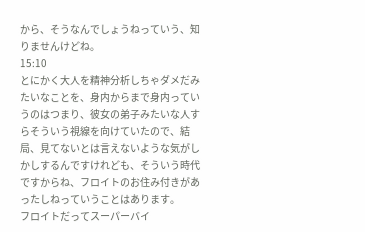から、そうなんでしょうねっていう、知りませんけどね。
15:10
とにかく大人を精神分析しちゃダメだみたいなことを、身内からまで身内っていうのはつまり、彼女の弟子みたいな人すらそういう視線を向けていたので、結局、見てないとは言えないような気がしかしするんですけれども、そういう時代ですからね、フロイトのお住み付きがあったしねっていうことはあります。
フロイトだってスーパーバイ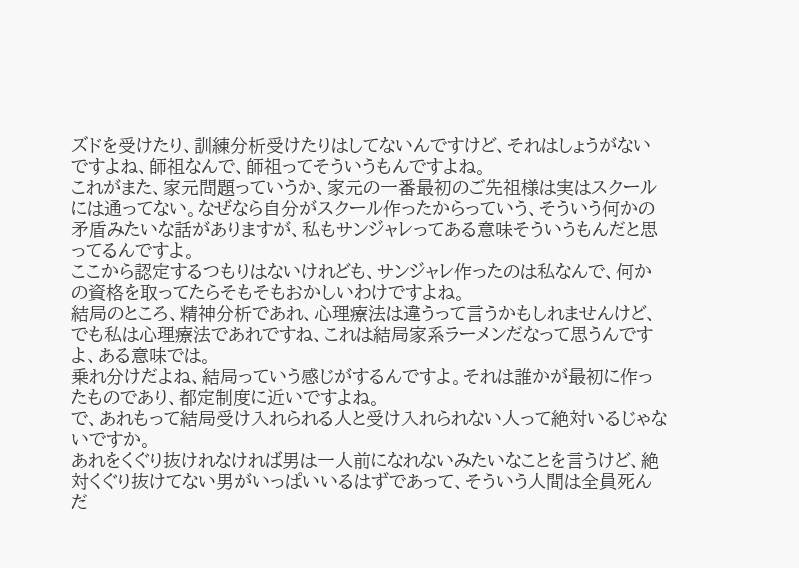ズドを受けたり、訓練分析受けたりはしてないんですけど、それはしょうがないですよね、師祖なんで、師祖ってそういうもんですよね。
これがまた、家元問題っていうか、家元の一番最初のご先祖様は実はスクールには通ってない。なぜなら自分がスクール作ったからっていう、そういう何かの矛盾みたいな話がありますが、私もサンジャレってある意味そういうもんだと思ってるんですよ。
ここから認定するつもりはないけれども、サンジャレ作ったのは私なんで、何かの資格を取ってたらそもそもおかしいわけですよね。
結局のところ、精神分析であれ、心理療法は違うって言うかもしれませんけど、でも私は心理療法であれですね、これは結局家系ラーメンだなって思うんですよ、ある意味では。
乗れ分けだよね、結局っていう感じがするんですよ。それは誰かが最初に作ったものであり、都定制度に近いですよね。
で、あれもって結局受け入れられる人と受け入れられない人って絶対いるじゃないですか。
あれをくぐり抜けれなければ男は一人前になれないみたいなことを言うけど、絶対くぐり抜けてない男がいっぱいいるはずであって、そういう人間は全員死んだ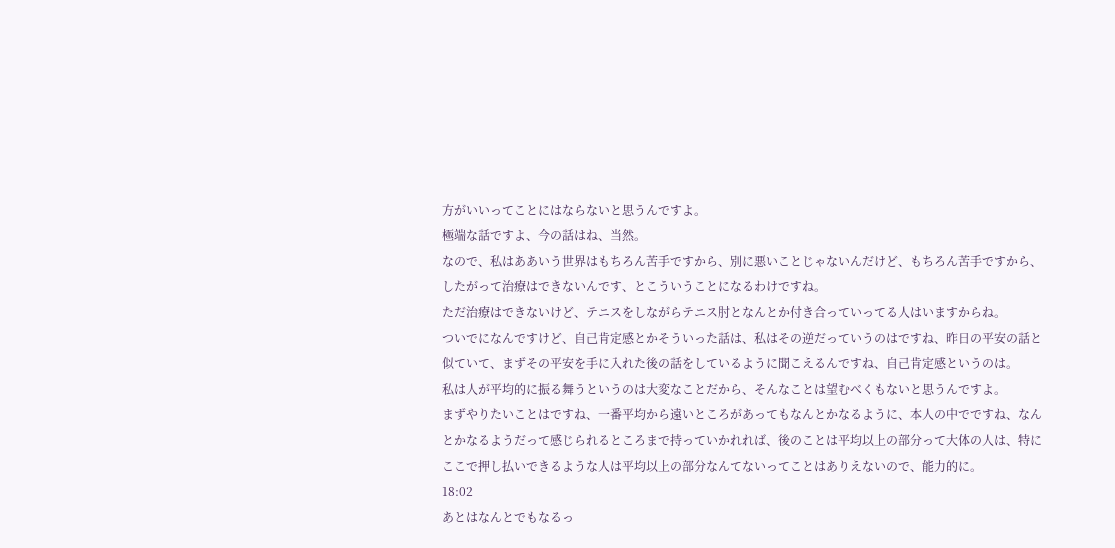方がいいってことにはならないと思うんですよ。
極端な話ですよ、今の話はね、当然。
なので、私はああいう世界はもちろん苦手ですから、別に悪いことじゃないんだけど、もちろん苦手ですから、したがって治療はできないんです、とこういうことになるわけですね。
ただ治療はできないけど、テニスをしながらテニス肘となんとか付き合っていってる人はいますからね。
ついでになんですけど、自己肯定感とかそういった話は、私はその逆だっていうのはですね、昨日の平安の話と似ていて、まずその平安を手に入れた後の話をしているように聞こえるんですね、自己肯定感というのは。
私は人が平均的に振る舞うというのは大変なことだから、そんなことは望むべくもないと思うんですよ。
まずやりたいことはですね、一番平均から遠いところがあってもなんとかなるように、本人の中でですね、なんとかなるようだって感じられるところまで持っていかれれば、後のことは平均以上の部分って大体の人は、特にここで押し払いできるような人は平均以上の部分なんてないってことはありえないので、能力的に。
18:02
あとはなんとでもなるっ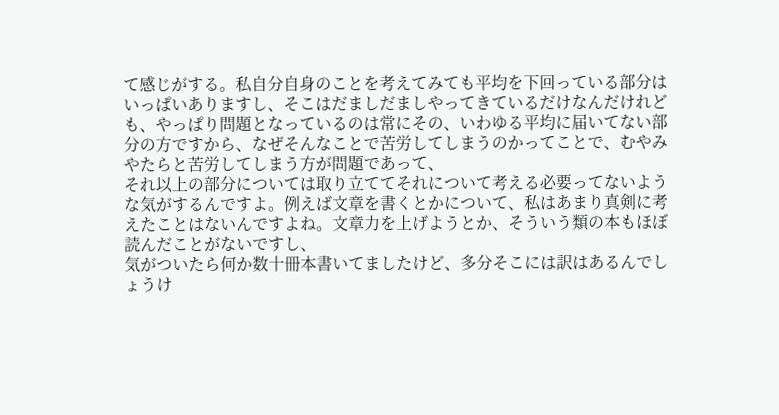て感じがする。私自分自身のことを考えてみても平均を下回っている部分はいっぱいありますし、そこはだましだましやってきているだけなんだけれども、やっぱり問題となっているのは常にその、いわゆる平均に届いてない部分の方ですから、なぜそんなことで苦労してしまうのかってことで、むやみやたらと苦労してしまう方が問題であって、
それ以上の部分については取り立ててそれについて考える必要ってないような気がするんですよ。例えば文章を書くとかについて、私はあまり真剣に考えたことはないんですよね。文章力を上げようとか、そういう類の本もほぼ読んだことがないですし、
気がついたら何か数十冊本書いてましたけど、多分そこには訳はあるんでしょうけ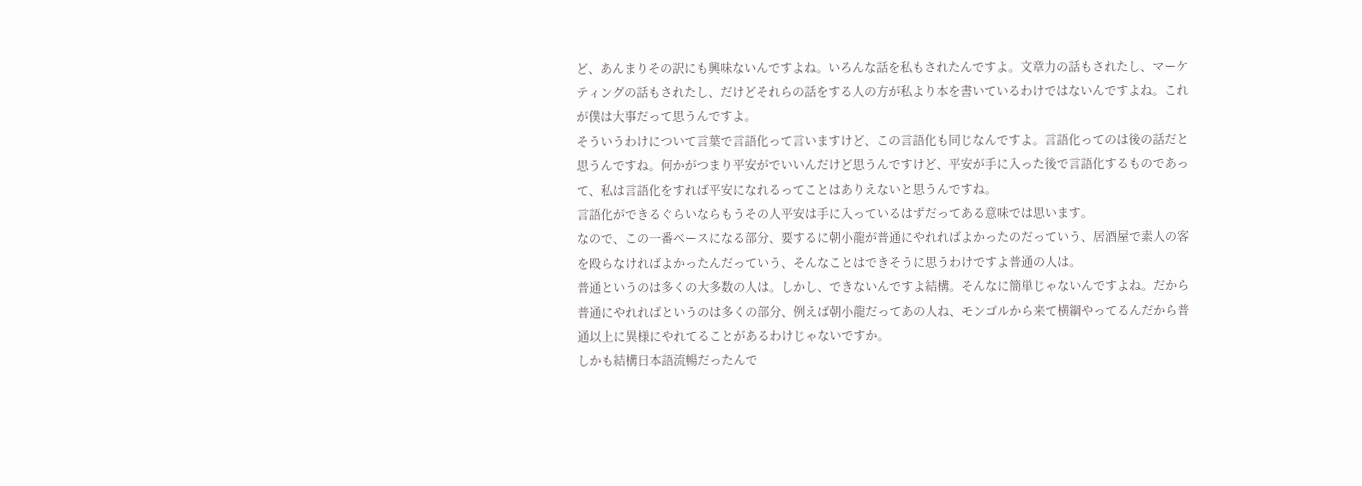ど、あんまりその訳にも興味ないんですよね。いろんな話を私もされたんですよ。文章力の話もされたし、マーケティングの話もされたし、だけどそれらの話をする人の方が私より本を書いているわけではないんですよね。これが僕は大事だって思うんですよ。
そういうわけについて言葉で言語化って言いますけど、この言語化も同じなんですよ。言語化ってのは後の話だと思うんですね。何かがつまり平安がでいいんだけど思うんですけど、平安が手に入った後で言語化するものであって、私は言語化をすれば平安になれるってことはありえないと思うんですね。
言語化ができるぐらいならもうその人平安は手に入っているはずだってある意味では思います。
なので、この一番ベースになる部分、要するに朝小龍が普通にやれればよかったのだっていう、居酒屋で素人の客を殴らなければよかったんだっていう、そんなことはできそうに思うわけですよ普通の人は。
普通というのは多くの大多数の人は。しかし、できないんですよ結構。そんなに簡単じゃないんですよね。だから普通にやれればというのは多くの部分、例えば朝小龍だってあの人ね、モンゴルから来て横綱やってるんだから普通以上に異様にやれてることがあるわけじゃないですか。
しかも結構日本語流暢だったんで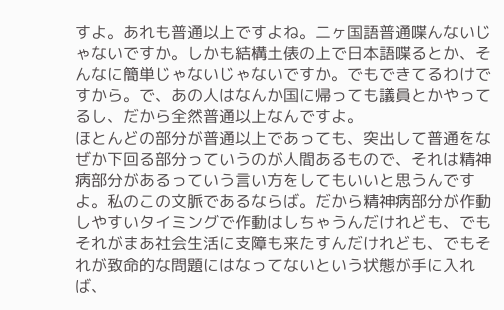すよ。あれも普通以上ですよね。二ヶ国語普通喋んないじゃないですか。しかも結構土俵の上で日本語喋るとか、そんなに簡単じゃないじゃないですか。でもできてるわけですから。で、あの人はなんか国に帰っても議員とかやってるし、だから全然普通以上なんですよ。
ほとんどの部分が普通以上であっても、突出して普通をなぜか下回る部分っていうのが人間あるもので、それは精神病部分があるっていう言い方をしてもいいと思うんですよ。私のこの文脈であるならば。だから精神病部分が作動しやすいタイミングで作動はしちゃうんだけれども、でもそれがまあ社会生活に支障も来たすんだけれども、でもそれが致命的な問題にはなってないという状態が手に入れば、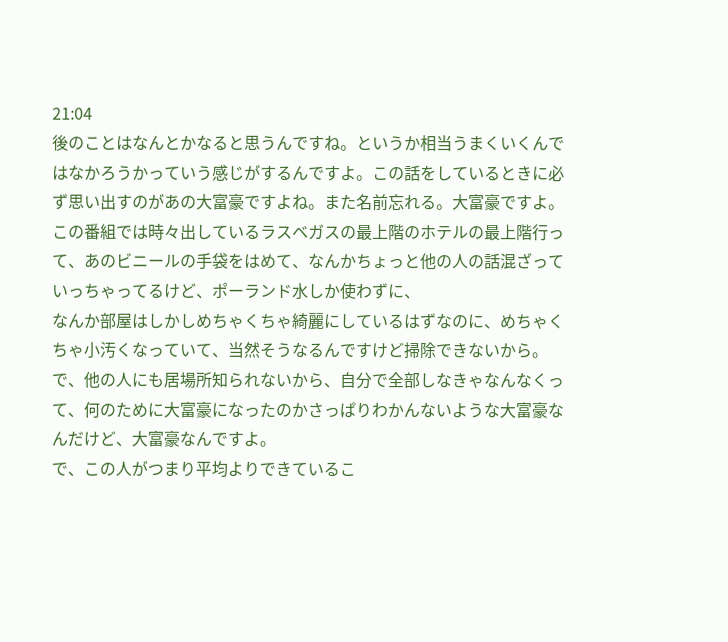21:04
後のことはなんとかなると思うんですね。というか相当うまくいくんではなかろうかっていう感じがするんですよ。この話をしているときに必ず思い出すのがあの大富豪ですよね。また名前忘れる。大富豪ですよ。この番組では時々出しているラスベガスの最上階のホテルの最上階行って、あのビニールの手袋をはめて、なんかちょっと他の人の話混ざっていっちゃってるけど、ポーランド水しか使わずに、
なんか部屋はしかしめちゃくちゃ綺麗にしているはずなのに、めちゃくちゃ小汚くなっていて、当然そうなるんですけど掃除できないから。で、他の人にも居場所知られないから、自分で全部しなきゃなんなくって、何のために大富豪になったのかさっぱりわかんないような大富豪なんだけど、大富豪なんですよ。
で、この人がつまり平均よりできているこ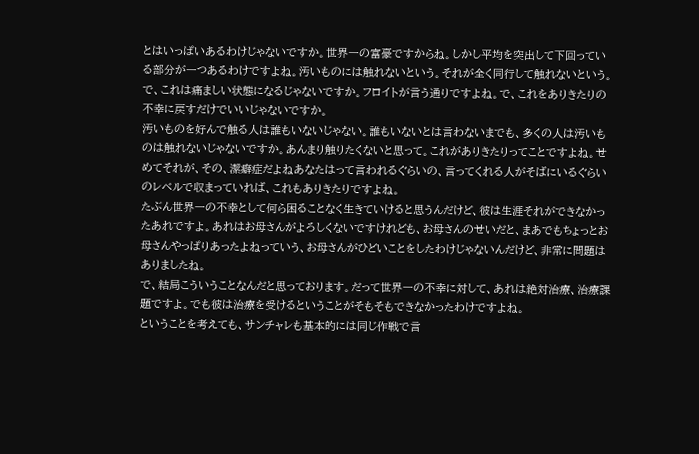とはいっぱいあるわけじゃないですか。世界一の富豪ですからね。しかし平均を突出して下回っている部分が一つあるわけですよね。汚いものには触れないという。それが全く同行して触れないという。で、これは痛ましい状態になるじゃないですか。フロイトが言う通りですよね。で、これをありきたりの不幸に戻すだけでいいじゃないですか。
汚いものを好んで触る人は誰もいないじゃない。誰もいないとは言わないまでも、多くの人は汚いものは触れないじゃないですか。あんまり触りたくないと思って。これがありきたりってことですよね。せめてそれが、その、潔癖症だよねあなたはって言われるぐらいの、言ってくれる人がそばにいるぐらいのレベルで収まっていれば、これもありきたりですよね。
たぶん世界一の不幸として何ら困ることなく生きていけると思うんだけど、彼は生涯それができなかったあれですよ。あれはお母さんがよろしくないですけれども、お母さんのせいだと、まあでもちょっとお母さんやっぱりあったよねっていう、お母さんがひどいことをしたわけじゃないんだけど、非常に問題はありましたね。
で、結局こういうことなんだと思っております。だって世界一の不幸に対して、あれは絶対治療、治療課題ですよ。でも彼は治療を受けるということがそもそもできなかったわけですよね。
ということを考えても、サンチャレも基本的には同じ作戦で言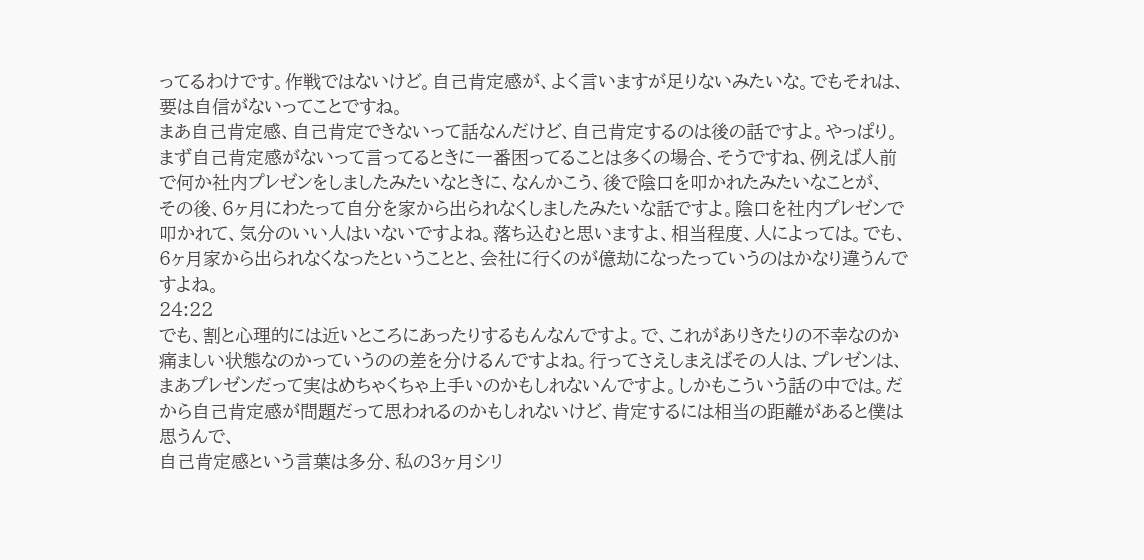ってるわけです。作戦ではないけど。自己肯定感が、よく言いますが足りないみたいな。でもそれは、要は自信がないってことですね。
まあ自己肯定感、自己肯定できないって話なんだけど、自己肯定するのは後の話ですよ。やっぱり。まず自己肯定感がないって言ってるときに一番困ってることは多くの場合、そうですね、例えば人前で何か社内プレゼンをしましたみたいなときに、なんかこう、後で陰口を叩かれたみたいなことが、
その後、6ヶ月にわたって自分を家から出られなくしましたみたいな話ですよ。陰口を社内プレゼンで叩かれて、気分のいい人はいないですよね。落ち込むと思いますよ、相当程度、人によっては。でも、6ヶ月家から出られなくなったということと、会社に行くのが億劫になったっていうのはかなり違うんですよね。
24:22
でも、割と心理的には近いところにあったりするもんなんですよ。で、これがありきたりの不幸なのか痛ましい状態なのかっていうのの差を分けるんですよね。行ってさえしまえばその人は、プレゼンは、まあプレゼンだって実はめちゃくちゃ上手いのかもしれないんですよ。しかもこういう話の中では。だから自己肯定感が問題だって思われるのかもしれないけど、肯定するには相当の距離があると僕は思うんで、
自己肯定感という言葉は多分、私の3ヶ月シリ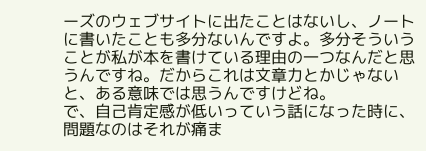ーズのウェブサイトに出たことはないし、ノートに書いたことも多分ないんですよ。多分そういうことが私が本を書けている理由の一つなんだと思うんですね。だからこれは文章力とかじゃないと、ある意味では思うんですけどね。
で、自己肯定感が低いっていう話になった時に、問題なのはそれが痛ま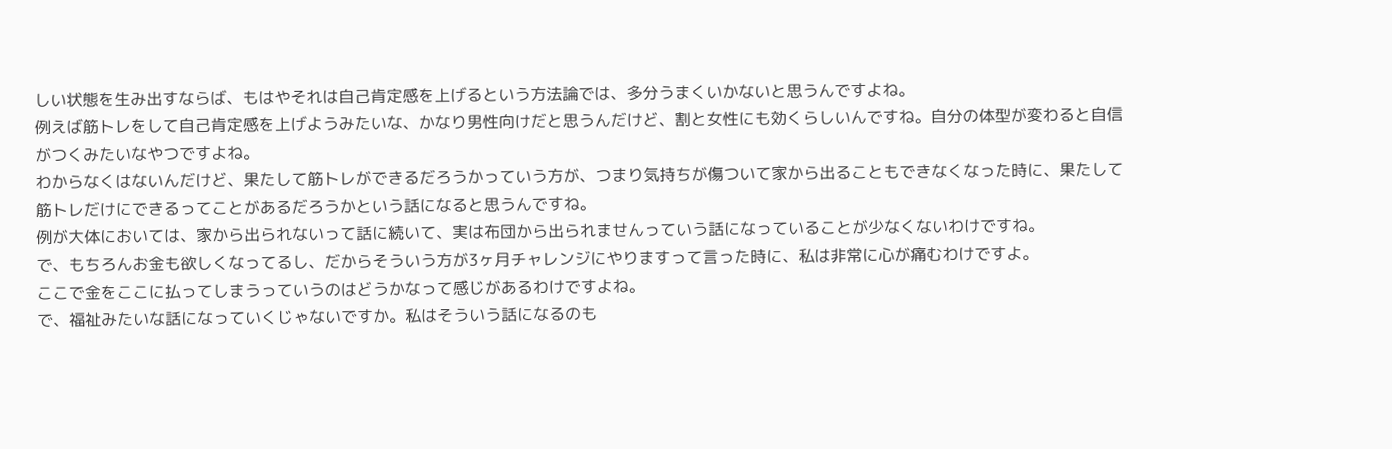しい状態を生み出すならば、もはやそれは自己肯定感を上げるという方法論では、多分うまくいかないと思うんですよね。
例えば筋トレをして自己肯定感を上げようみたいな、かなり男性向けだと思うんだけど、割と女性にも効くらしいんですね。自分の体型が変わると自信がつくみたいなやつですよね。
わからなくはないんだけど、果たして筋トレができるだろうかっていう方が、つまり気持ちが傷ついて家から出ることもできなくなった時に、果たして筋トレだけにできるってことがあるだろうかという話になると思うんですね。
例が大体においては、家から出られないって話に続いて、実は布団から出られませんっていう話になっていることが少なくないわけですね。
で、もちろんお金も欲しくなってるし、だからそういう方が3ヶ月チャレンジにやりますって言った時に、私は非常に心が痛むわけですよ。
ここで金をここに払ってしまうっていうのはどうかなって感じがあるわけですよね。
で、福祉みたいな話になっていくじゃないですか。私はそういう話になるのも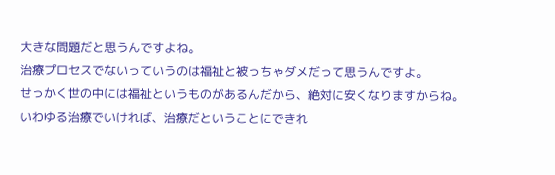大きな問題だと思うんですよね。
治療プロセスでないっていうのは福祉と被っちゃダメだって思うんですよ。
せっかく世の中には福祉というものがあるんだから、絶対に安くなりますからね。
いわゆる治療でいければ、治療だということにできれ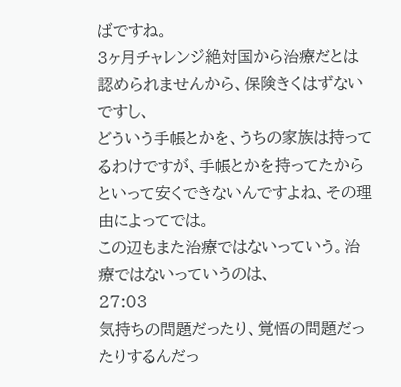ばですね。
3ヶ月チャレンジ絶対国から治療だとは認められませんから、保険きくはずないですし、
どういう手帳とかを、うちの家族は持ってるわけですが、手帳とかを持ってたからといって安くできないんですよね、その理由によってでは。
この辺もまた治療ではないっていう。治療ではないっていうのは、
27:03
気持ちの問題だったり、覚悟の問題だったりするんだっ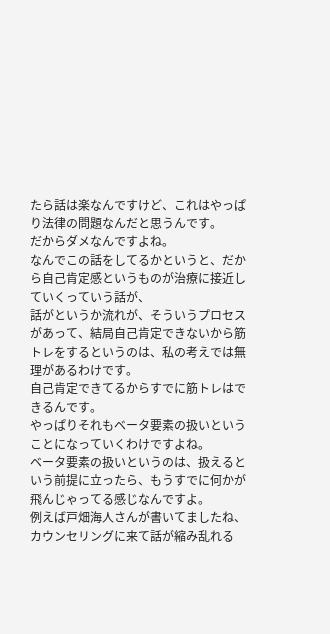たら話は楽なんですけど、これはやっぱり法律の問題なんだと思うんです。
だからダメなんですよね。
なんでこの話をしてるかというと、だから自己肯定感というものが治療に接近していくっていう話が、
話がというか流れが、そういうプロセスがあって、結局自己肯定できないから筋トレをするというのは、私の考えでは無理があるわけです。
自己肯定できてるからすでに筋トレはできるんです。
やっぱりそれもベータ要素の扱いということになっていくわけですよね。
ベータ要素の扱いというのは、扱えるという前提に立ったら、もうすでに何かが飛んじゃってる感じなんですよ。
例えば戸畑海人さんが書いてましたね、カウンセリングに来て話が縮み乱れる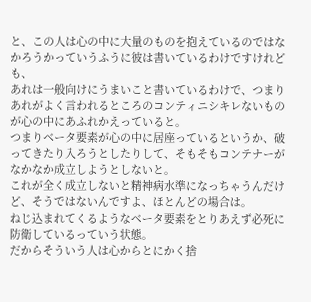と、この人は心の中に大量のものを抱えているのではなかろうかっていうふうに彼は書いているわけですけれども、
あれは一般向けにうまいこと書いているわけで、つまりあれがよく言われるところのコンティニシキレないものが心の中にあふれかえっていると。
つまりベータ要素が心の中に居座っているというか、破ってきたり入ろうとしたりして、そもそもコンテナーがなかなか成立しようとしないと。
これが全く成立しないと精神病水準になっちゃうんだけど、そうではないんですよ、ほとんどの場合は。
ねじ込まれてくるようなベータ要素をとりあえず必死に防衛しているっていう状態。
だからそういう人は心からとにかく捨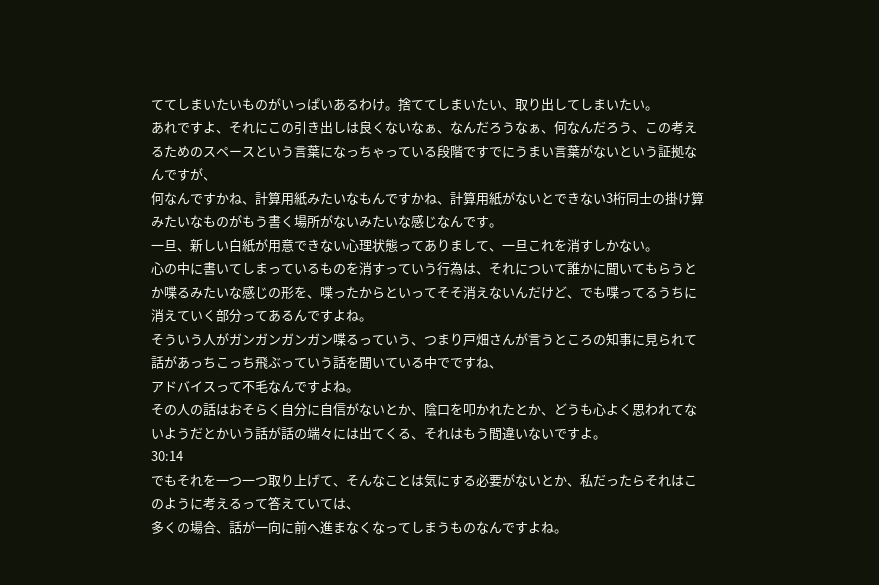ててしまいたいものがいっぱいあるわけ。捨ててしまいたい、取り出してしまいたい。
あれですよ、それにこの引き出しは良くないなぁ、なんだろうなぁ、何なんだろう、この考えるためのスペースという言葉になっちゃっている段階ですでにうまい言葉がないという証拠なんですが、
何なんですかね、計算用紙みたいなもんですかね、計算用紙がないとできない3桁同士の掛け算みたいなものがもう書く場所がないみたいな感じなんです。
一旦、新しい白紙が用意できない心理状態ってありまして、一旦これを消すしかない。
心の中に書いてしまっているものを消すっていう行為は、それについて誰かに聞いてもらうとか喋るみたいな感じの形を、喋ったからといってそそ消えないんだけど、でも喋ってるうちに消えていく部分ってあるんですよね。
そういう人がガンガンガンガン喋るっていう、つまり戸畑さんが言うところの知事に見られて話があっちこっち飛ぶっていう話を聞いている中でですね、
アドバイスって不毛なんですよね。
その人の話はおそらく自分に自信がないとか、陰口を叩かれたとか、どうも心よく思われてないようだとかいう話が話の端々には出てくる、それはもう間違いないですよ。
30:14
でもそれを一つ一つ取り上げて、そんなことは気にする必要がないとか、私だったらそれはこのように考えるって答えていては、
多くの場合、話が一向に前へ進まなくなってしまうものなんですよね。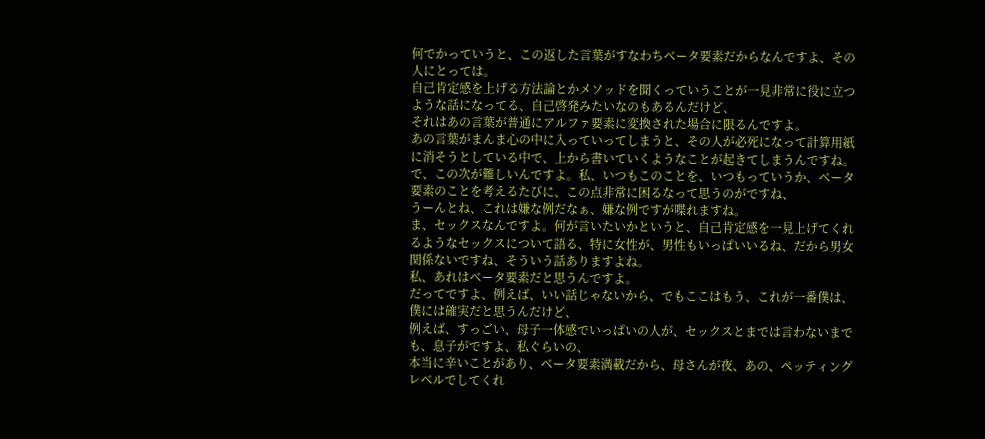何でかっていうと、この返した言葉がすなわちベータ要素だからなんですよ、その人にとっては。
自己肯定感を上げる方法論とかメソッドを聞くっていうことが一見非常に役に立つような話になってる、自己啓発みたいなのもあるんだけど、
それはあの言葉が普通にアルファ要素に変換された場合に限るんですよ。
あの言葉がまんま心の中に入っていってしまうと、その人が必死になって計算用紙に消そうとしている中で、上から書いていくようなことが起きてしまうんですね。
で、この次が難しいんですよ。私、いつもこのことを、いつもっていうか、ベータ要素のことを考えるたびに、この点非常に困るなって思うのがですね、
うーんとね、これは嫌な例だなぁ、嫌な例ですが喋れますね。
ま、セックスなんですよ。何が言いたいかというと、自己肯定感を一見上げてくれるようなセックスについて語る、特に女性が、男性もいっぱいいるね、だから男女関係ないですね、そういう話ありますよね。
私、あれはベータ要素だと思うんですよ。
だってですよ、例えば、いい話じゃないから、でもここはもう、これが一番僕は、僕には確実だと思うんだけど、
例えば、すっごい、母子一体感でいっぱいの人が、セックスとまでは言わないまでも、息子がですよ、私ぐらいの、
本当に辛いことがあり、ベータ要素満載だから、母さんが夜、あの、ペッティングレベルでしてくれ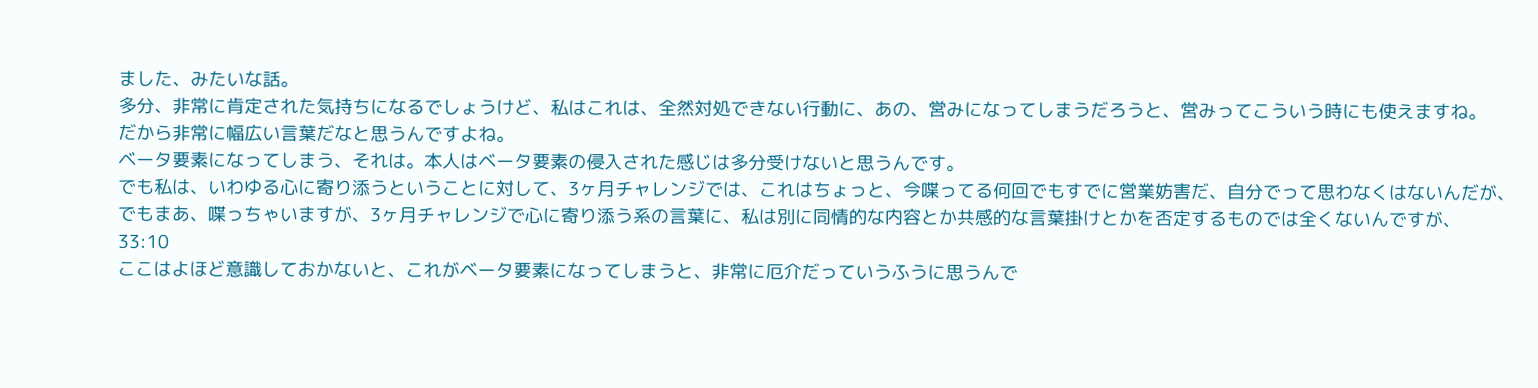ました、みたいな話。
多分、非常に肯定された気持ちになるでしょうけど、私はこれは、全然対処できない行動に、あの、営みになってしまうだろうと、営みってこういう時にも使えますね。
だから非常に幅広い言葉だなと思うんですよね。
ベータ要素になってしまう、それは。本人はベータ要素の侵入された感じは多分受けないと思うんです。
でも私は、いわゆる心に寄り添うということに対して、3ヶ月チャレンジでは、これはちょっと、今喋ってる何回でもすでに営業妨害だ、自分でって思わなくはないんだが、
でもまあ、喋っちゃいますが、3ヶ月チャレンジで心に寄り添う系の言葉に、私は別に同情的な内容とか共感的な言葉掛けとかを否定するものでは全くないんですが、
33:10
ここはよほど意識しておかないと、これがベータ要素になってしまうと、非常に厄介だっていうふうに思うんで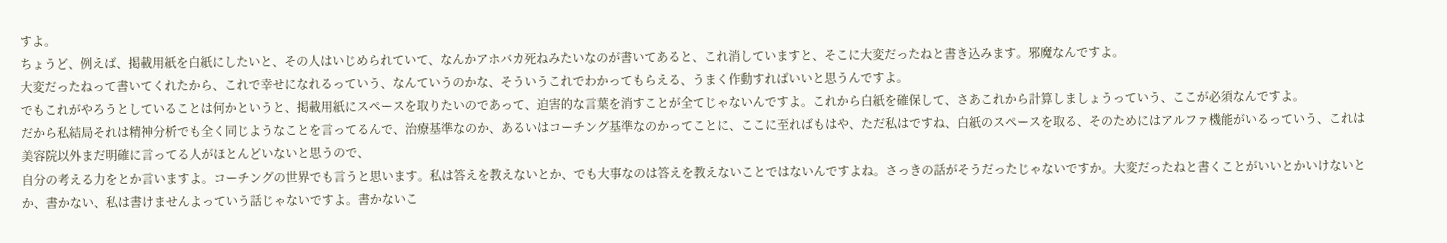すよ。
ちょうど、例えば、掲載用紙を白紙にしたいと、その人はいじめられていて、なんかアホバカ死ねみたいなのが書いてあると、これ消していますと、そこに大変だったねと書き込みます。邪魔なんですよ。
大変だったねって書いてくれたから、これで幸せになれるっていう、なんていうのかな、そういうこれでわかってもらえる、うまく作動すればいいと思うんですよ。
でもこれがやろうとしていることは何かというと、掲載用紙にスペースを取りたいのであって、迫害的な言葉を消すことが全てじゃないんですよ。これから白紙を確保して、さあこれから計算しましょうっていう、ここが必須なんですよ。
だから私結局それは精神分析でも全く同じようなことを言ってるんで、治療基準なのか、あるいはコーチング基準なのかってことに、ここに至ればもはや、ただ私はですね、白紙のスペースを取る、そのためにはアルファ機能がいるっていう、これは美容院以外まだ明確に言ってる人がほとんどいないと思うので、
自分の考える力をとか言いますよ。コーチングの世界でも言うと思います。私は答えを教えないとか、でも大事なのは答えを教えないことではないんですよね。さっきの話がそうだったじゃないですか。大変だったねと書くことがいいとかいけないとか、書かない、私は書けませんよっていう話じゃないですよ。書かないこ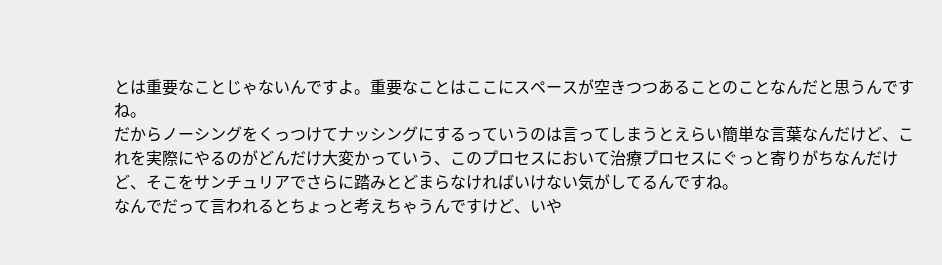とは重要なことじゃないんですよ。重要なことはここにスペースが空きつつあることのことなんだと思うんですね。
だからノーシングをくっつけてナッシングにするっていうのは言ってしまうとえらい簡単な言葉なんだけど、これを実際にやるのがどんだけ大変かっていう、このプロセスにおいて治療プロセスにぐっと寄りがちなんだけど、そこをサンチュリアでさらに踏みとどまらなければいけない気がしてるんですね。
なんでだって言われるとちょっと考えちゃうんですけど、いや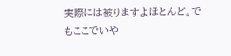実際には被りますよほとんど。でもここでいや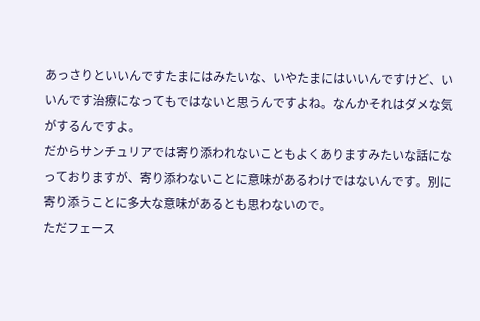あっさりといいんですたまにはみたいな、いやたまにはいいんですけど、いいんです治療になってもではないと思うんですよね。なんかそれはダメな気がするんですよ。
だからサンチュリアでは寄り添われないこともよくありますみたいな話になっておりますが、寄り添わないことに意味があるわけではないんです。別に寄り添うことに多大な意味があるとも思わないので。
ただフェース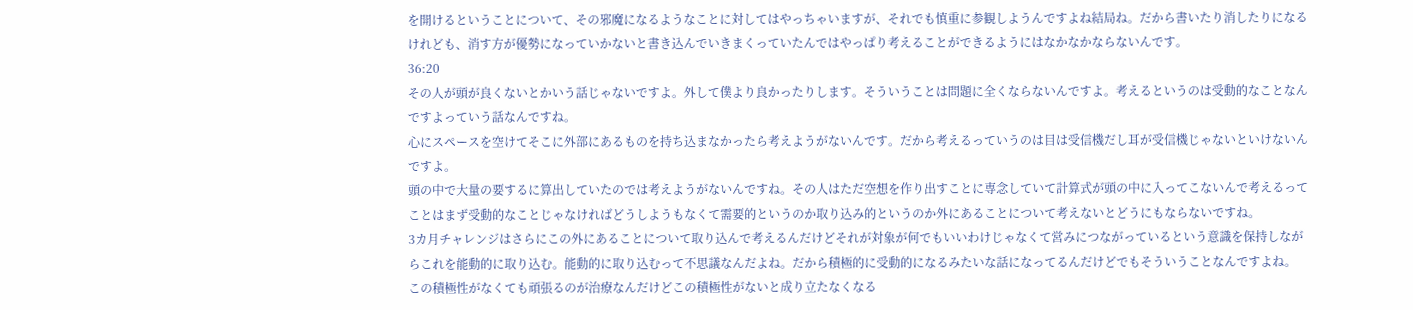を開けるということについて、その邪魔になるようなことに対してはやっちゃいますが、それでも慎重に参観しようんですよね結局ね。だから書いたり消したりになるけれども、消す方が優勢になっていかないと書き込んでいきまくっていたんではやっぱり考えることができるようにはなかなかならないんです。
36:20
その人が頭が良くないとかいう話じゃないですよ。外して僕より良かったりします。そういうことは問題に全くならないんですよ。考えるというのは受動的なことなんですよっていう話なんですね。
心にスペースを空けてそこに外部にあるものを持ち込まなかったら考えようがないんです。だから考えるっていうのは目は受信機だし耳が受信機じゃないといけないんですよ。
頭の中で大量の要するに算出していたのでは考えようがないんですね。その人はただ空想を作り出すことに専念していて計算式が頭の中に入ってこないんで考えるってことはまず受動的なことじゃなければどうしようもなくて需要的というのか取り込み的というのか外にあることについて考えないとどうにもならないですね。
3カ月チャレンジはさらにこの外にあることについて取り込んで考えるんだけどそれが対象が何でもいいわけじゃなくて営みにつながっているという意識を保持しながらこれを能動的に取り込む。能動的に取り込むって不思議なんだよね。だから積極的に受動的になるみたいな話になってるんだけどでもそういうことなんですよね。
この積極性がなくても頑張るのが治療なんだけどこの積極性がないと成り立たなくなる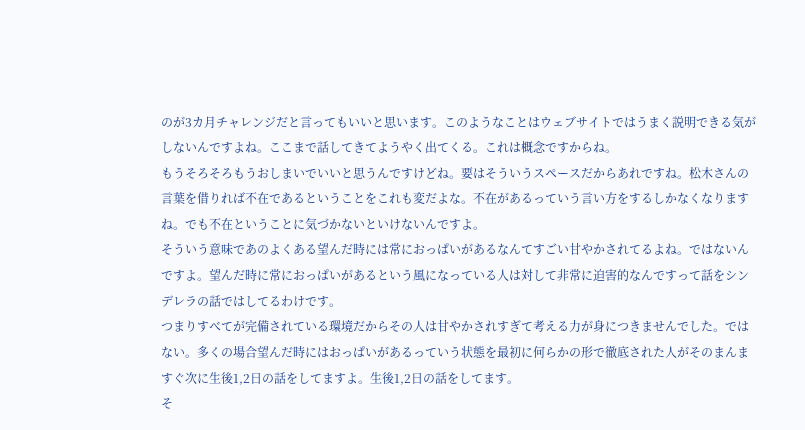のが3カ月チャレンジだと言ってもいいと思います。このようなことはウェブサイトではうまく説明できる気がしないんですよね。ここまで話してきてようやく出てくる。これは概念ですからね。
もうそろそろもうおしまいでいいと思うんですけどね。要はそういうスペースだからあれですね。松木さんの言葉を借りれば不在であるということをこれも変だよな。不在があるっていう言い方をするしかなくなりますね。でも不在ということに気づかないといけないんですよ。
そういう意味であのよくある望んだ時には常におっぱいがあるなんてすごい甘やかされてるよね。ではないんですよ。望んだ時に常におっぱいがあるという風になっている人は対して非常に迫害的なんですって話をシンデレラの話ではしてるわけです。
つまりすべてが完備されている環境だからその人は甘やかされすぎて考える力が身につきませんでした。ではない。多くの場合望んだ時にはおっぱいがあるっていう状態を最初に何らかの形で徹底された人がそのまんますぐ次に生後1,2日の話をしてますよ。生後1,2日の話をしてます。
そ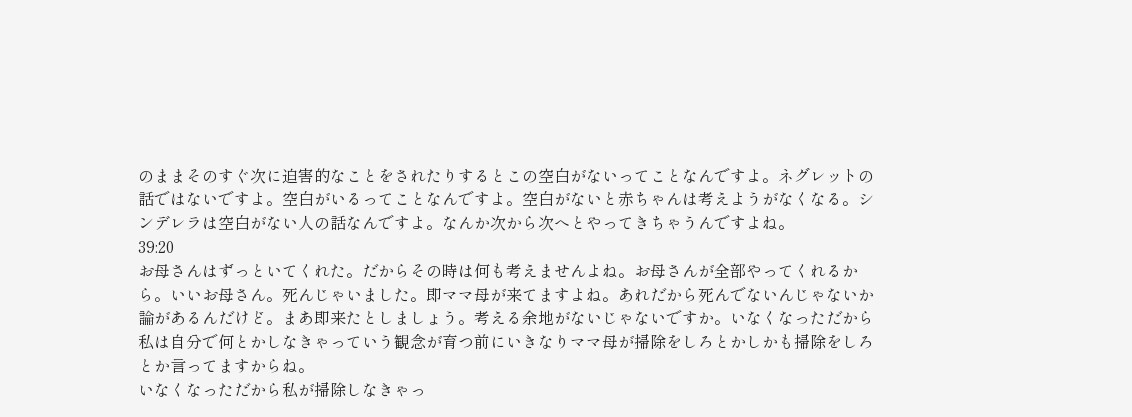のままそのすぐ次に迫害的なことをされたりするとこの空白がないってことなんですよ。ネグレットの話ではないですよ。空白がいるってことなんですよ。空白がないと赤ちゃんは考えようがなくなる。シンデレラは空白がない人の話なんですよ。なんか次から次へとやってきちゃうんですよね。
39:20
お母さんはずっといてくれた。だからその時は何も考えませんよね。お母さんが全部やってくれるから。いいお母さん。死んじゃいました。即ママ母が来てますよね。あれだから死んでないんじゃないか論があるんだけど。まあ即来たとしましょう。考える余地がないじゃないですか。いなくなっただから私は自分で何とかしなきゃっていう観念が育つ前にいきなりママ母が掃除をしろとかしかも掃除をしろとか言ってますからね。
いなくなっただから私が掃除しなきゃっ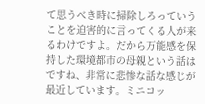て思うべき時に掃除しろっていうことを迫害的に言ってくる人が来るわけですよ。だから万能感を保持した環境都市の母親という話はですね、非常に悲惨な話な感じが最近しています。ミニコッ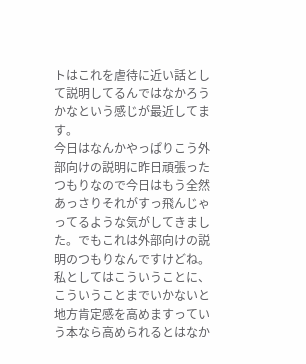トはこれを虐待に近い話として説明してるんではなかろうかなという感じが最近してます。
今日はなんかやっぱりこう外部向けの説明に昨日頑張ったつもりなので今日はもう全然あっさりそれがすっ飛んじゃってるような気がしてきました。でもこれは外部向けの説明のつもりなんですけどね。私としてはこういうことに、こういうことまでいかないと地方肯定感を高めますっていう本なら高められるとはなか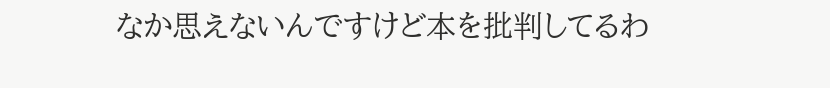なか思えないんですけど本を批判してるわ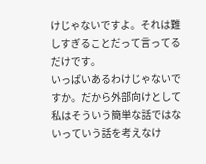けじゃないですよ。それは難しすぎることだって言ってるだけです。
いっぱいあるわけじゃないですか。だから外部向けとして私はそういう簡単な話ではないっていう話を考えなけ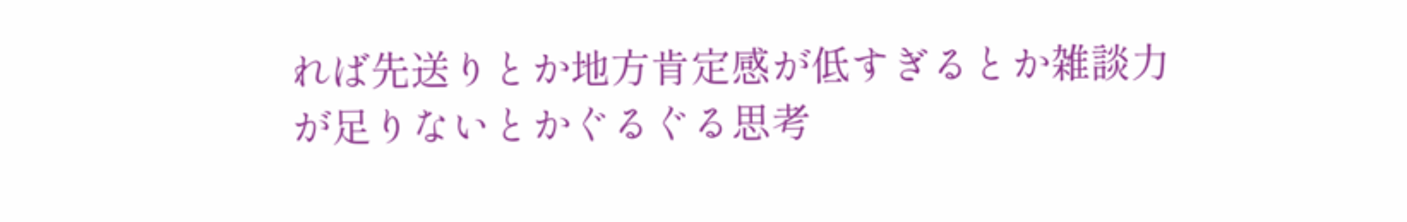れば先送りとか地方肯定感が低すぎるとか雑談力が足りないとかぐるぐる思考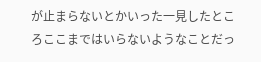が止まらないとかいった一見したところここまではいらないようなことだっ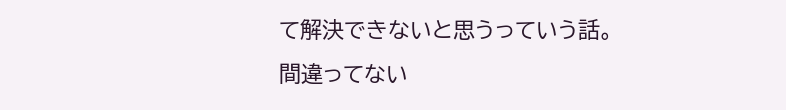て解決できないと思うっていう話。
間違ってない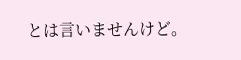とは言いませんけど。